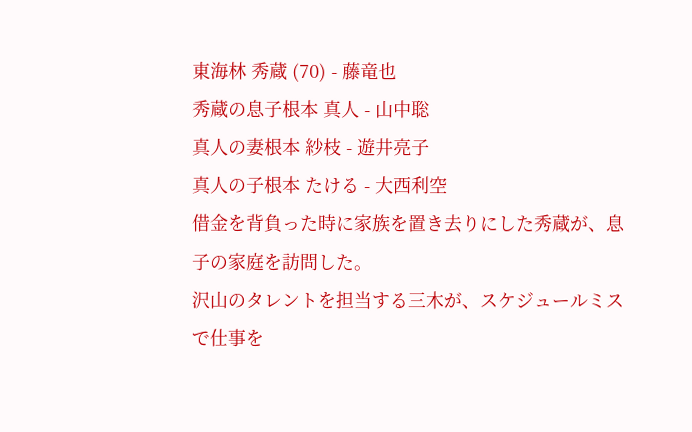東海林 秀蔵 (70) - 藤竜也
秀蔵の息子根本 真人 - 山中聡
真人の妻根本 紗枝 - 遊井亮子
真人の子根本 たける - 大西利空
借金を背負った時に家族を置き去りにした秀蔵が、息子の家庭を訪問した。
沢山のタレントを担当する三木が、スケジュールミスで仕事を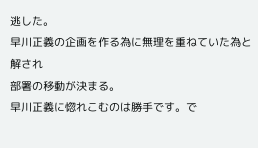逃した。
早川正義の企画を作る為に無理を重ねていた為と解され
部署の移動が決まる。
早川正義に惚れこむのは勝手です。で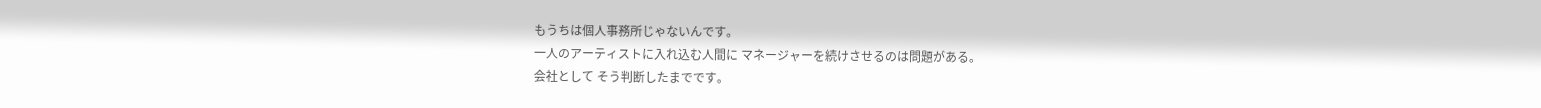もうちは個人事務所じゃないんです。
一人のアーティストに入れ込む人間に マネージャーを続けさせるのは問題がある。
会社として そう判断したまでです。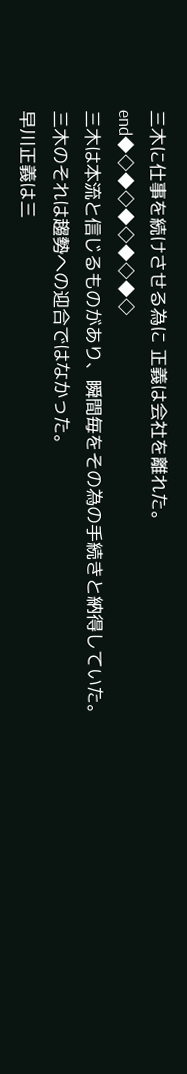三木に仕事を続けさせる為に 正義は会社を離れた。
end◆◇◆◇◆◇◆◇◆◇
三木は本流と信じるものがあり、瞬間毎をその為の手続きと納得していた。
三木のそれは趨勢への迎合ではなかった。
早川正義は三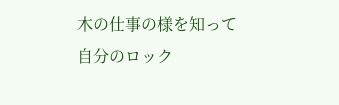木の仕事の様を知って
自分のロック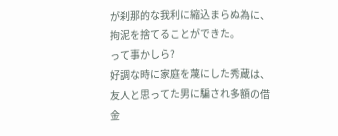が刹那的な我利に縮込まらぬ為に、拘泥を捨てることができた。
って事かしら?
好調な時に家庭を蔑にした秀蔵は、
友人と思ってた男に騙され多額の借金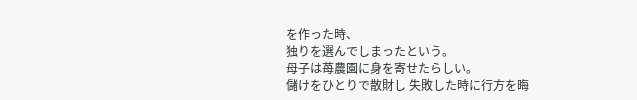を作った時、
独りを選んでしまったという。
母子は苺農園に身を寄せたらしい。
儲けをひとりで散財し 失敗した時に行方を晦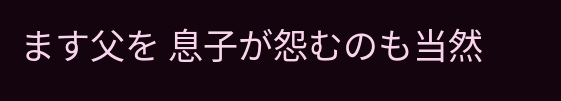ます父を 息子が怨むのも当然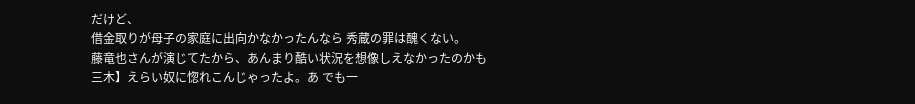だけど、
借金取りが母子の家庭に出向かなかったんなら 秀蔵の罪は醜くない。
藤竜也さんが演じてたから、あんまり酷い状況を想像しえなかったのかも
三木】えらい奴に惚れこんじゃったよ。あ でも一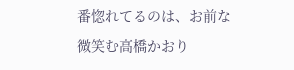番惚れてるのは、お前な
微笑む高橋かおり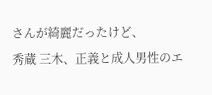さんが綺麗だったけど、
秀蔵 三木、正義と成人男性のエ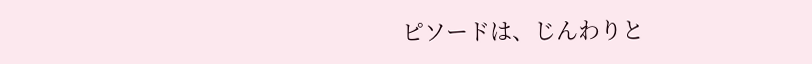ピソードは、じんわりと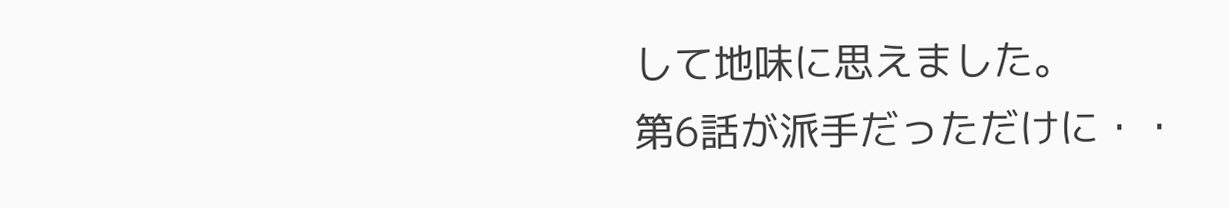して地味に思えました。
第6話が派手だっただけに・・